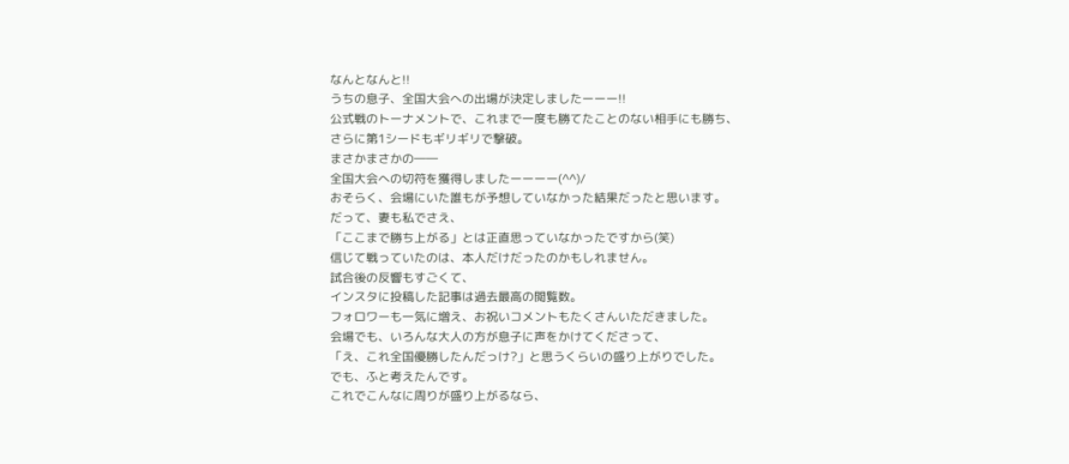なんとなんと!!
うちの息子、全国大会への出場が決定しましたーーー!!
公式戦のトーナメントで、これまで一度も勝てたことのない相手にも勝ち、
さらに第1シードもギリギリで撃破。
まさかまさかの――
全国大会への切符を獲得しましたーーーー(^^)/
おそらく、会場にいた誰もが予想していなかった結果だったと思います。
だって、妻も私でさえ、
「ここまで勝ち上がる」とは正直思っていなかったですから(笑)
信じて戦っていたのは、本人だけだったのかもしれません。
試合後の反響もすごくて、
インスタに投稿した記事は過去最高の閲覧数。
フォロワーも一気に増え、お祝いコメントもたくさんいただきました。
会場でも、いろんな大人の方が息子に声をかけてくださって、
「え、これ全国優勝したんだっけ?」と思うくらいの盛り上がりでした。
でも、ふと考えたんです。
これでこんなに周りが盛り上がるなら、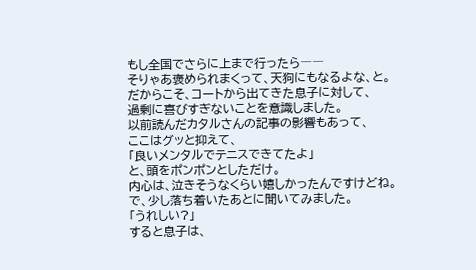もし全国でさらに上まで行ったら――
そりゃあ褒められまくって、天狗にもなるよな、と。
だからこそ、コートから出てきた息子に対して、
過剰に喜びすぎないことを意識しました。
以前読んだカタルさんの記事の影響もあって、
ここはグッと抑えて、
「良いメンタルでテニスできてたよ」
と、頭をポンポンとしただけ。
内心は、泣きそうなくらい嬉しかったんですけどね。
で、少し落ち着いたあとに聞いてみました。
「うれしい?」
すると息子は、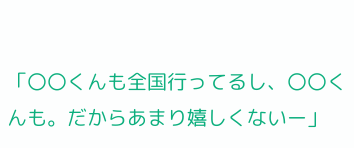「〇〇くんも全国行ってるし、〇〇くんも。だからあまり嬉しくないー」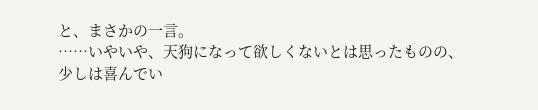と、まさかの一言。
……いやいや、天狗になって欲しくないとは思ったものの、少しは喜んでい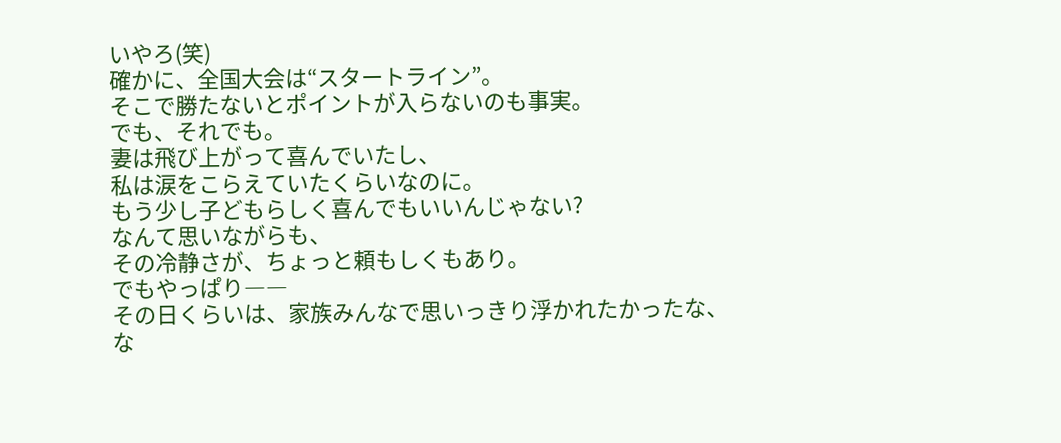いやろ(笑)
確かに、全国大会は“スタートライン”。
そこで勝たないとポイントが入らないのも事実。
でも、それでも。
妻は飛び上がって喜んでいたし、
私は涙をこらえていたくらいなのに。
もう少し子どもらしく喜んでもいいんじゃない?
なんて思いながらも、
その冷静さが、ちょっと頼もしくもあり。
でもやっぱり――
その日くらいは、家族みんなで思いっきり浮かれたかったな、
な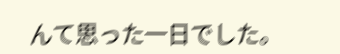んて思った一日でした。